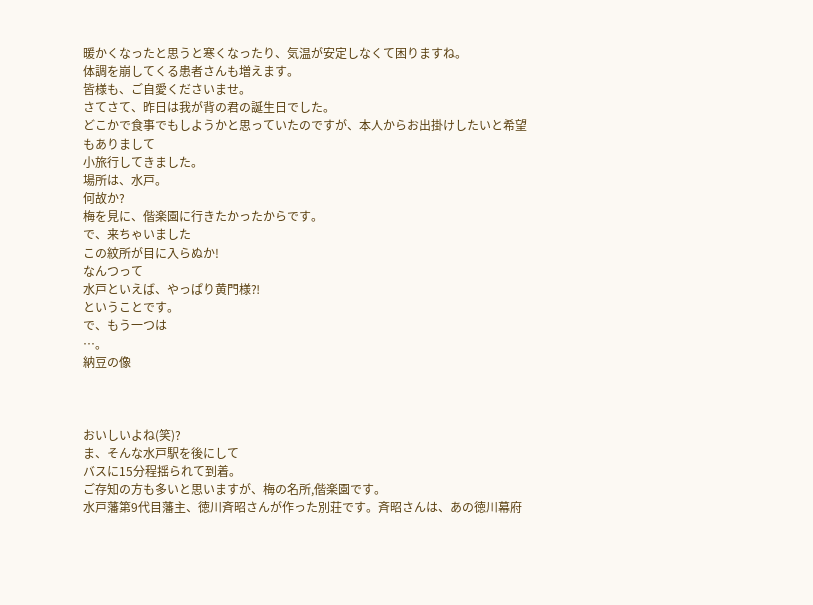暖かくなったと思うと寒くなったり、気温が安定しなくて困りますね。
体調を崩してくる患者さんも増えます。
皆様も、ご自愛くださいませ。
さてさて、昨日は我が背の君の誕生日でした。
どこかで食事でもしようかと思っていたのですが、本人からお出掛けしたいと希望もありまして
小旅行してきました。
場所は、水戸。
何故か?
梅を見に、偕楽園に行きたかったからです。
で、来ちゃいました
この紋所が目に入らぬか!
なんつって
水戸といえば、やっぱり黄門様⁈
ということです。
で、もう一つは
…。
納豆の像



おいしいよね(笑)?
ま、そんな水戸駅を後にして
バスに15分程揺られて到着。
ご存知の方も多いと思いますが、梅の名所,偕楽園です。
水戸藩第9代目藩主、徳川斉昭さんが作った別荘です。斉昭さんは、あの徳川幕府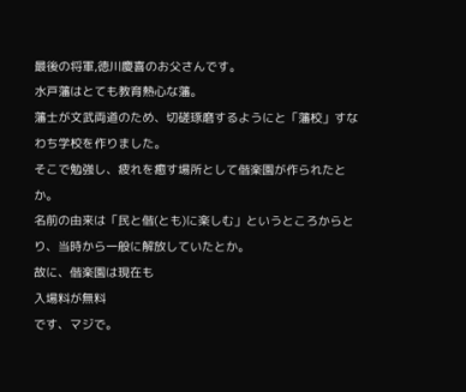最後の将軍,徳川慶喜のお父さんです。
水戸藩はとても教育熱心な藩。
藩士が文武両道のため、切磋琢磨するようにと「藩校」すなわち学校を作りました。
そこで勉強し、疲れを癒す場所として偕楽園が作られたとか。
名前の由来は「民と偕(とも)に楽しむ」というところからとり、当時から一般に解放していたとか。
故に、偕楽園は現在も
入場料が無料
です、マジで。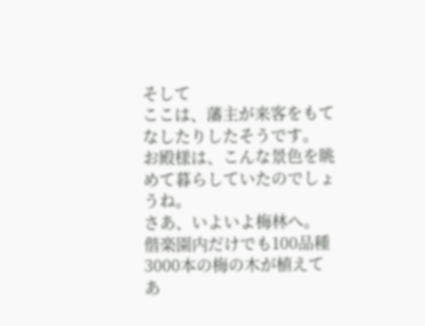そして
ここは、藩主が来客をもてなしたりしたそうです。
お殿様は、こんな景色を眺めて暮らしていたのでしょうね。
さあ、いよいよ梅林へ。
偕楽園内だけでも100品種3000本の梅の木が植えてあ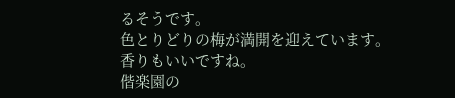るそうです。
色とりどりの梅が満開を迎えています。
香りもいいですね。
偕楽園の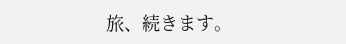旅、続きます。